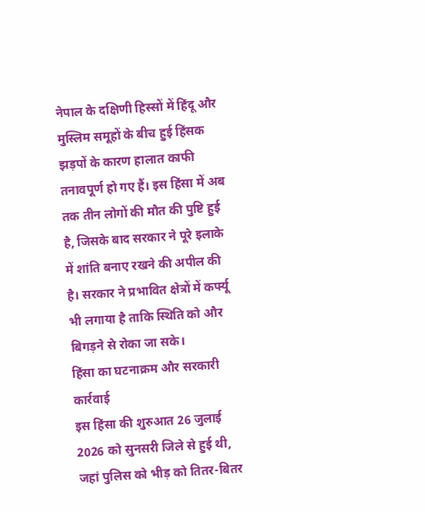नेपाल के दक्षिणी हिस्सों में हिंदू और मुस्लिम समूहों के बीच हुई हिंसक झड़पों के कारण हालात काफी तनावपूर्ण हो गए हैं। इस हिंसा में अब तक तीन लोगों की मौत की पुष्टि हुई है, जिसके बाद सरकार ने पूरे इलाके में शांति बनाए रखने की अपील की है। सरकार ने प्रभावित क्षेत्रों में कर्फ्यू भी लगाया है ताकि स्थिति को और बिगड़ने से रोका जा सके।
हिंसा का घटनाक्रम और सरकारी कार्रवाई
इस हिंसा की शुरुआत 26 जुलाई 2026 को सुनसरी जिले से हुई थी, जहां पुलिस को भीड़ को तितर-बितर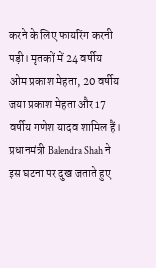करने के लिए फायरिंग करनी पड़ी। मृतकों में 24 वर्षीय ओम प्रकाश मेहता, 20 वर्षीय जया प्रकाश मेहता और 17 वर्षीय गणेश यादव शामिल हैं। प्रधानमंत्री Balendra Shah ने इस घटना पर दुख जताते हुए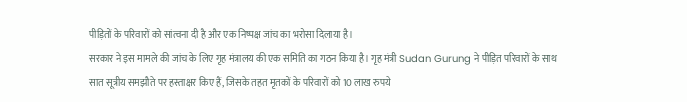पीड़ितों के परिवारों को सांत्वना दी है और एक निष्पक्ष जांच का भरोसा दिलाया है।
सरकार ने इस मामले की जांच के लिए गृह मंत्रालय की एक समिति का गठन किया है। गृह मंत्री Sudan Gurung ने पीड़ित परिवारों के साथ सात सूत्रीय समझौते पर हस्ताक्षर किए हैं, जिसके तहत मृतकों के परिवारों को 10 लाख रुपये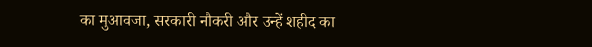का मुआवजा, सरकारी नौकरी और उन्हें शहीद का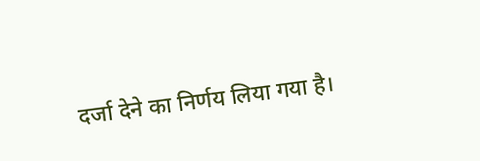दर्जा देने का निर्णय लिया गया है।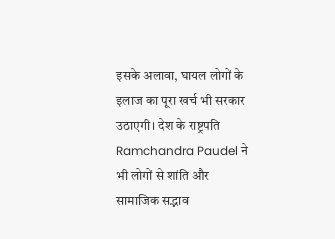इसके अलावा, घायल लोगों के इलाज का पूरा खर्च भी सरकार उठाएगी। देश के राष्ट्रपति Ramchandra Paudel ने भी लोगों से शांति और सामाजिक सद्भाव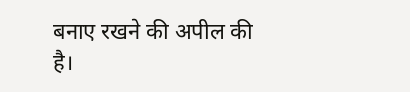बनाए रखने की अपील की है।